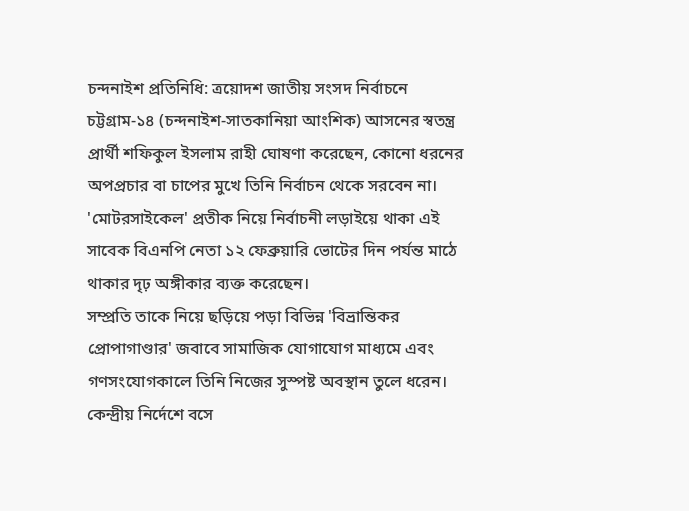চন্দনাইশ প্রতিনিধি: ত্রয়োদশ জাতীয় সংসদ নির্বাচনে চট্টগ্রাম-১৪ (চন্দনাইশ-সাতকানিয়া আংশিক) আসনের স্বতন্ত্র প্রার্থী শফিকুল ইসলাম রাহী ঘোষণা করেছেন, কোনো ধরনের অপপ্রচার বা চাপের মুখে তিনি নির্বাচন থেকে সরবেন না। 'মোটরসাইকেল' প্রতীক নিয়ে নির্বাচনী লড়াইয়ে থাকা এই সাবেক বিএনপি নেতা ১২ ফেব্রুয়ারি ভোটের দিন পর্যন্ত মাঠে থাকার দৃঢ় অঙ্গীকার ব্যক্ত করেছেন।
সম্প্রতি তাকে নিয়ে ছড়িয়ে পড়া বিভিন্ন 'বিভ্রান্তিকর প্রোপাগাণ্ডার' জবাবে সামাজিক যোগাযোগ মাধ্যমে এবং গণসংযোগকালে তিনি নিজের সুস্পষ্ট অবস্থান তুলে ধরেন।
কেন্দ্রীয় নির্দেশে বসে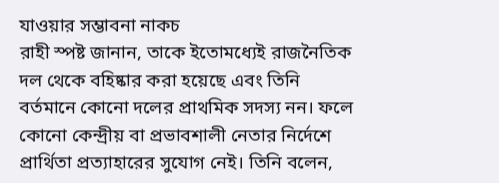যাওয়ার সম্ভাবনা নাকচ
রাহী স্পষ্ট জানান, তাকে ইতোমধ্যেই রাজনৈতিক দল থেকে বহিষ্কার করা হয়েছে এবং তিনি বর্তমানে কোনো দলের প্রাথমিক সদস্য নন। ফলে কোনো কেন্দ্রীয় বা প্রভাবশালী নেতার নির্দেশে প্রার্থিতা প্রত্যাহারের সুযোগ নেই। তিনি বলেন,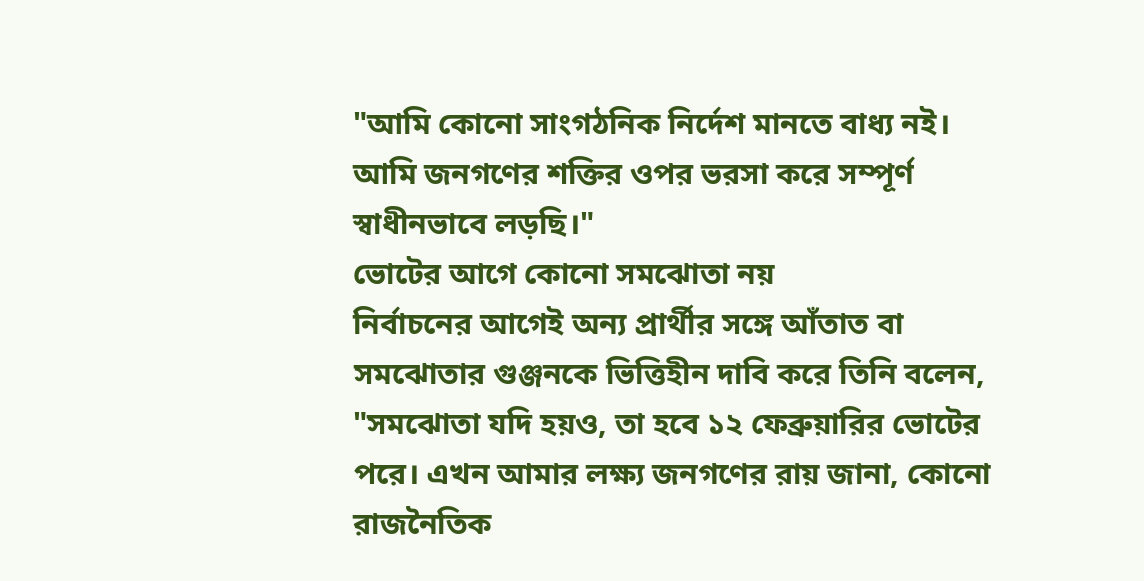"আমি কোনো সাংগঠনিক নির্দেশ মানতে বাধ্য নই। আমি জনগণের শক্তির ওপর ভরসা করে সম্পূর্ণ স্বাধীনভাবে লড়ছি।"
ভোটের আগে কোনো সমঝোতা নয়
নির্বাচনের আগেই অন্য প্রার্থীর সঙ্গে আঁতাত বা সমঝোতার গুঞ্জনকে ভিত্তিহীন দাবি করে তিনি বলেন, "সমঝোতা যদি হয়ও, তা হবে ১২ ফেব্রুয়ারির ভোটের পরে। এখন আমার লক্ষ্য জনগণের রায় জানা, কোনো রাজনৈতিক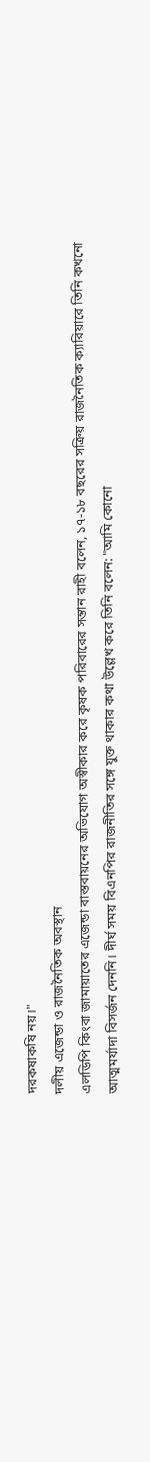দরকষাকষি নয়।"
দলীয় এজেন্ডা ও রাজনৈতিক অবস্থান
এলডিপি কিংবা জামায়াতের এজেন্ডা বাস্তবায়নের অভিযোগ অস্বীকার করে কৃষক পরিবারের সন্তান রাহী বলেন, ১৭-১৮ বছরের সক্রিয় রাজনৈতিক ক্যারিয়ারে তিনি কখনো আত্মমর্যাদা বিসর্জন দেননি। দীর্ঘ সময় বিএনপির রাজনীতির সঙ্গে যুক্ত থাকার কথা উল্লেখ করে তিনি বলেন: "আমি কোনো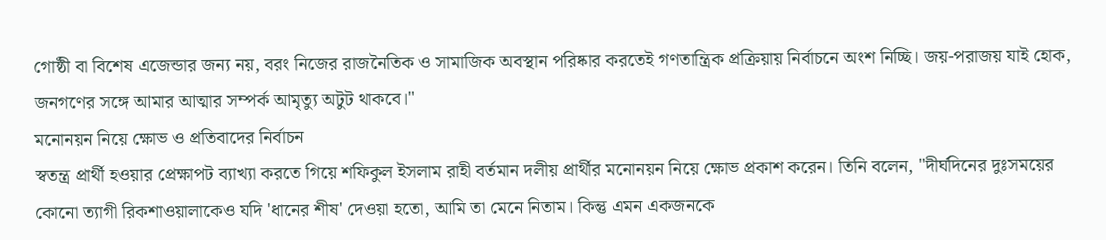গোষ্ঠী বা বিশেষ এজেন্ডার জন্য নয়, বরং নিজের রাজনৈতিক ও সামাজিক অবস্থান পরিষ্কার করতেই গণতান্ত্রিক প্রক্রিয়ায় নির্বাচনে অংশ নিচ্ছি। জয়-পরাজয় যাই হোক, জনগণের সঙ্গে আমার আত্মার সম্পর্ক আমৃত্যু অটুট থাকবে।"
মনোনয়ন নিয়ে ক্ষোভ ও প্রতিবাদের নির্বাচন
স্বতন্ত্র প্রার্থী হওয়ার প্রেক্ষাপট ব্যাখ্যা করতে গিয়ে শফিকুল ইসলাম রাহী বর্তমান দলীয় প্রার্থীর মনোনয়ন নিয়ে ক্ষোভ প্রকাশ করেন। তিনি বলেন, "দীর্ঘদিনের দুঃসময়ের কোনো ত্যাগী রিকশাওয়ালাকেও যদি 'ধানের শীষ' দেওয়া হতো, আমি তা মেনে নিতাম। কিন্তু এমন একজনকে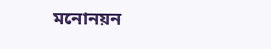মনোনয়ন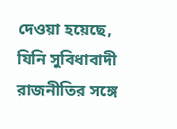দেওয়া হয়েছে, যিনি সুবিধাবাদী রাজনীতির সঙ্গে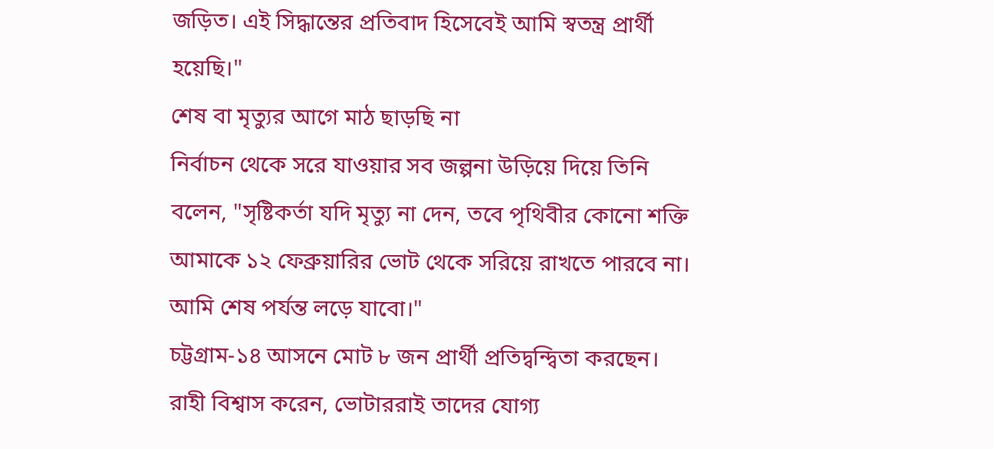জড়িত। এই সিদ্ধান্তের প্রতিবাদ হিসেবেই আমি স্বতন্ত্র প্রার্থী হয়েছি।"
শেষ বা মৃত্যুর আগে মাঠ ছাড়ছি না
নির্বাচন থেকে সরে যাওয়ার সব জল্পনা উড়িয়ে দিয়ে তিনি বলেন, "সৃষ্টিকর্তা যদি মৃত্যু না দেন, তবে পৃথিবীর কোনো শক্তি আমাকে ১২ ফেব্রুয়ারির ভোট থেকে সরিয়ে রাখতে পারবে না। আমি শেষ পর্যন্ত লড়ে যাবো।"
চট্টগ্রাম-১৪ আসনে মোট ৮ জন প্রার্থী প্রতিদ্বন্দ্বিতা করছেন। রাহী বিশ্বাস করেন, ভোটাররাই তাদের যোগ্য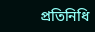প্রতিনিধি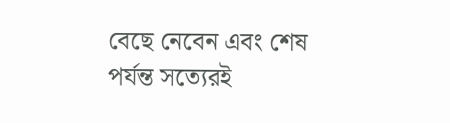বেছে নেবেন এবং শেষ পর্যন্ত সত্যেরই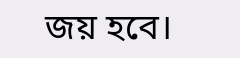জয় হবে।